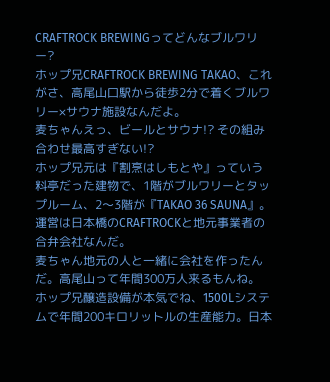CRAFTROCK BREWINGってどんなブルワリー?
ホップ兄CRAFTROCK BREWING TAKAO、これがさ、高尾山口駅から徒歩2分で着くブルワリー×サウナ施設なんだよ。
麦ちゃんえっ、ビールとサウナ!? その組み合わせ最高すぎない!?
ホップ兄元は『割烹はしもとや』っていう料亭だった建物で、1階がブルワリーとタップルーム、2〜3階が『TAKAO 36 SAUNA』。運営は日本橋のCRAFTROCKと地元事業者の合弁会社なんだ。
麦ちゃん地元の人と一緒に会社を作ったんだ。高尾山って年間300万人来るもんね。
ホップ兄醸造設備が本気でね、1500Lシステムで年間200キロリットルの生産能力。日本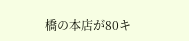橋の本店が80キ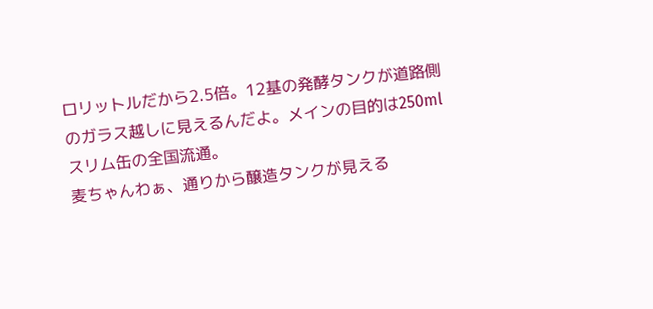ロリットルだから2.5倍。12基の発酵タンクが道路側のガラス越しに見えるんだよ。メインの目的は250mlスリム缶の全国流通。
麦ちゃんわぁ、通りから醸造タンクが見える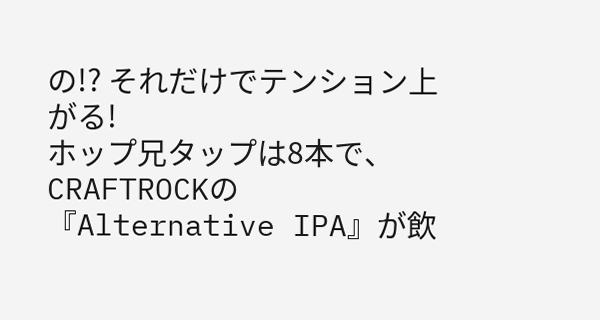の!? それだけでテンション上がる!
ホップ兄タップは8本で、CRAFTROCKの『Alternative IPA』が飲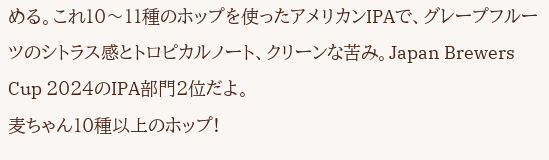める。これ10〜11種のホップを使ったアメリカンIPAで、グレープフルーツのシトラス感とトロピカルノート、クリーンな苦み。Japan Brewers Cup 2024のIPA部門2位だよ。
麦ちゃん10種以上のホップ!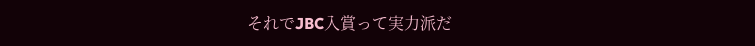それでJBC入賞って実力派だ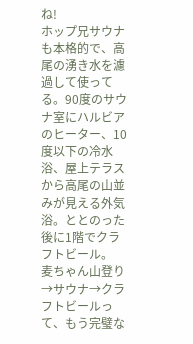ね!
ホップ兄サウナも本格的で、高尾の湧き水を濾過して使ってる。90度のサウナ室にハルビアのヒーター、10度以下の冷水浴、屋上テラスから高尾の山並みが見える外気浴。ととのった後に1階でクラフトビール。
麦ちゃん山登り→サウナ→クラフトビールって、もう完璧な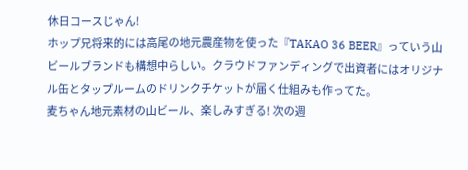休日コースじゃん!
ホップ兄将来的には高尾の地元農産物を使った『TAKAO 36 BEER』っていう山ビールブランドも構想中らしい。クラウドファンディングで出資者にはオリジナル缶とタップルームのドリンクチケットが届く仕組みも作ってた。
麦ちゃん地元素材の山ビール、楽しみすぎる! 次の週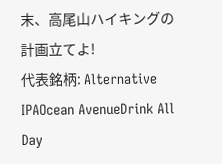末、高尾山ハイキングの計画立てよ!
代表銘柄: Alternative IPAOcean AvenueDrink All Day